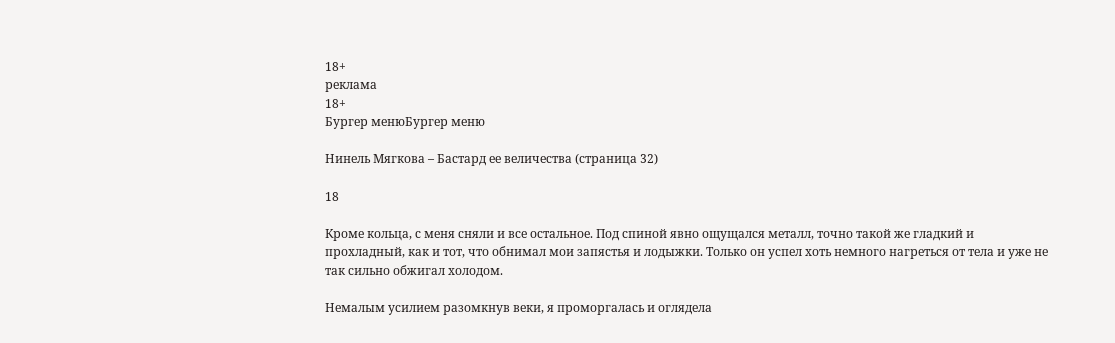18+
реклама
18+
Бургер менюБургер меню

Нинель Мягкова – Бастард ее величества (страница 32)

18

Кроме кольца, с меня сняли и все остальное. Под спиной явно ощущался металл, точно такой же гладкий и прохладный, как и тот, что обнимал мои запястья и лодыжки. Только он успел хоть немного нагреться от тела и уже не так сильно обжигал холодом.

Немалым усилием разомкнув веки, я проморгалась и оглядела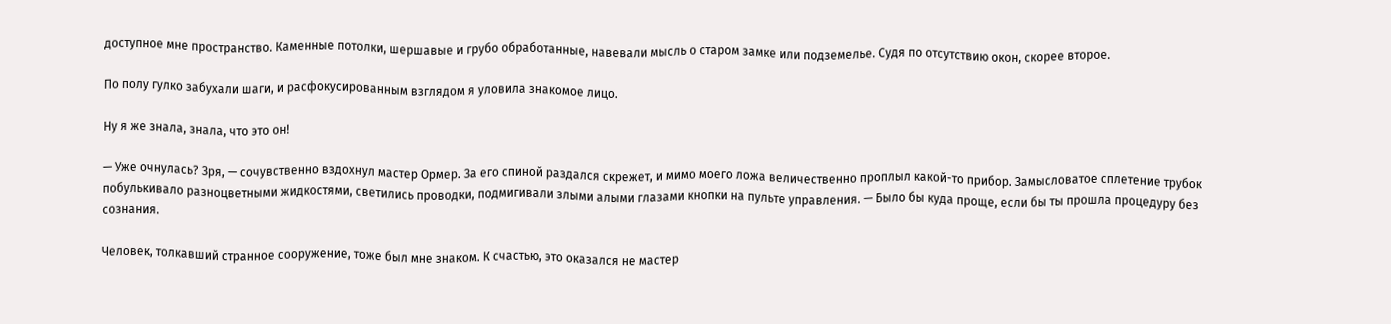доступное мне пространство. Каменные потолки, шершавые и грубо обработанные, навевали мысль о старом замке или подземелье. Судя по отсутствию окон, скорее второе.

По полу гулко забухали шаги, и расфокусированным взглядом я уловила знакомое лицо.

Ну я же знала, знала, что это он!

— Уже очнулась? Зря, — сочувственно вздохнул мастер Ормер. За его спиной раздался скрежет, и мимо моего ложа величественно проплыл какой-то прибор. Замысловатое сплетение трубок побулькивало разноцветными жидкостями, светились проводки, подмигивали злыми алыми глазами кнопки на пульте управления. — Было бы куда проще, если бы ты прошла процедуру без сознания.

Человек, толкавший странное сооружение, тоже был мне знаком. К счастью, это оказался не мастер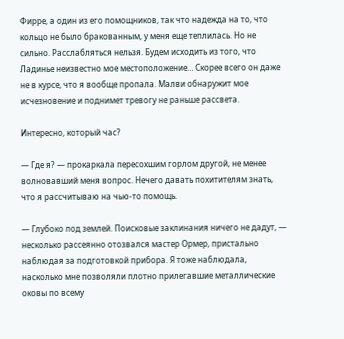Фирре, а один из его помощников, так что надежда на то, что кольцо не было бракованным, у меня еще теплилась. Но не сильно. Расслабляться нельзя. Будем исходить из того, что Ладинье неизвестно мое местоположение… Скорее всего он даже не в курсе, что я вообще пропала. Малви обнаружит мое исчезновение и поднимет тревогу не раньше рассвета.

Интересно, который час?

— Где я? — прокаркала пересохшим горлом другой, не менее волновавший меня вопрос. Нечего давать похитителям знать, что я рассчитываю на чью-то помощь.

— Глубоко под землей. Поисковые заклинания ничего не дадут, — несколько рассеянно отозвался мастер Ормер, пристально наблюдая за подготовкой прибора. Я тоже наблюдала, насколько мне позволяли плотно прилегавшие металлические оковы по всему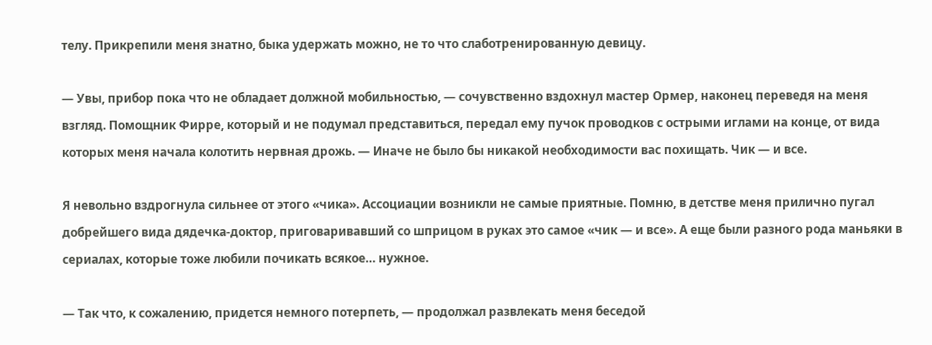телу. Прикрепили меня знатно, быка удержать можно, не то что слаботренированную девицу.

— Увы, прибор пока что не обладает должной мобильностью, — сочувственно вздохнул мастер Ормер, наконец переведя на меня взгляд. Помощник Фирре, который и не подумал представиться, передал ему пучок проводков с острыми иглами на конце, от вида которых меня начала колотить нервная дрожь. — Иначе не было бы никакой необходимости вас похищать. Чик — и все.

Я невольно вздрогнула сильнее от этого «чика». Ассоциации возникли не самые приятные. Помню, в детстве меня прилично пугал добрейшего вида дядечка-доктор, приговаривавший со шприцом в руках это самое «чик — и все». А еще были разного рода маньяки в сериалах, которые тоже любили почикать всякое… нужное.

— Так что, к сожалению, придется немного потерпеть, — продолжал развлекать меня беседой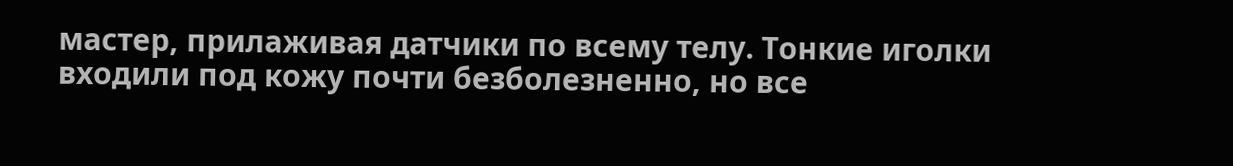мастер, прилаживая датчики по всему телу. Тонкие иголки входили под кожу почти безболезненно, но все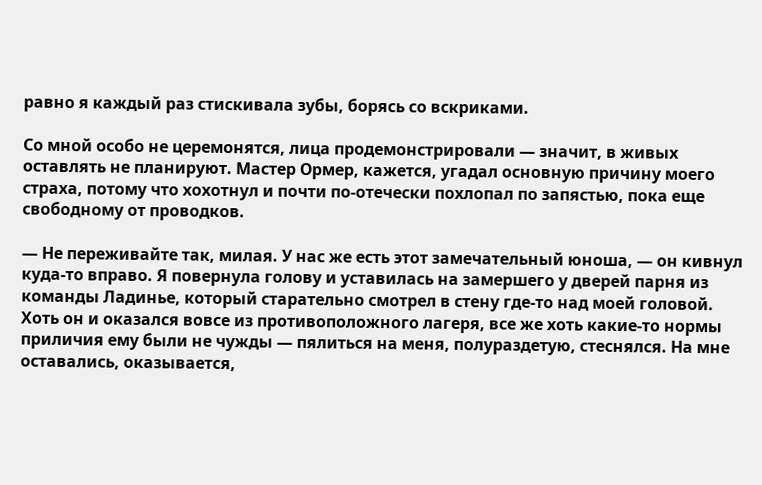равно я каждый раз стискивала зубы, борясь со вскриками.

Со мной особо не церемонятся, лица продемонстрировали — значит, в живых оставлять не планируют. Мастер Ормер, кажется, угадал основную причину моего страха, потому что хохотнул и почти по-отечески похлопал по запястью, пока еще свободному от проводков.

— Не переживайте так, милая. У нас же есть этот замечательный юноша, — он кивнул куда-то вправо. Я повернула голову и уставилась на замершего у дверей парня из команды Ладинье, который старательно смотрел в стену где-то над моей головой. Хоть он и оказался вовсе из противоположного лагеря, все же хоть какие-то нормы приличия ему были не чужды — пялиться на меня, полураздетую, стеснялся. На мне оставались, оказывается,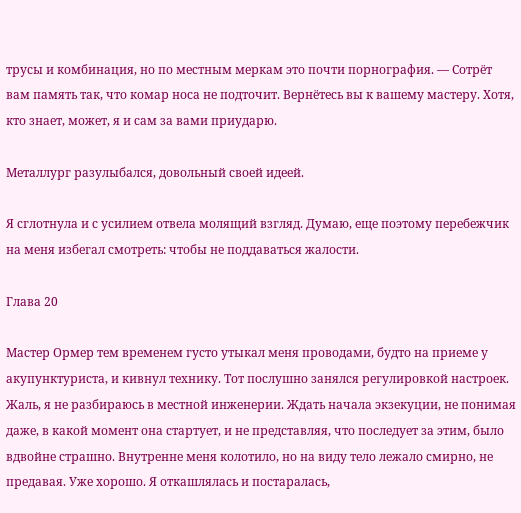трусы и комбинация, но по местным меркам это почти порнография. — Сотрёт вам память так, что комар носа не подточит. Вернётесь вы к вашему мастеру. Хотя, кто знает, может, я и сам за вами приударю.

Металлург разулыбался, довольный своей идеей.

Я сглотнула и с усилием отвела молящий взгляд. Думаю, еще поэтому перебежчик на меня избегал смотреть: чтобы не поддаваться жалости.

Глава 20

Мастер Ормер тем временем густо утыкал меня проводами, будто на приеме у акупунктуриста, и кивнул технику. Тот послушно занялся регулировкой настроек. Жаль, я не разбираюсь в местной инженерии. Ждать начала экзекуции, не понимая даже, в какой момент она стартует, и не представляя, что последует за этим, было вдвойне страшно. Внутренне меня колотило, но на виду тело лежало смирно, не предавая. Уже хорошо. Я откашлялась и постаралась,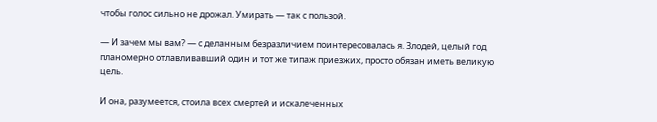чтобы голос сильно не дрожал. Умирать — так с пользой.

— И зачем мы вам? — с деланным безразличием поинтересовалась я. Злодей, целый год планомерно отлавливавший один и тот же типаж приезжих, просто обязан иметь великую цель.

И она, разумеется, стоила всех смертей и искалеченных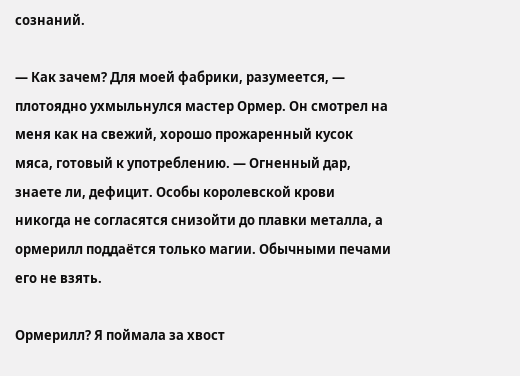сознаний.

— Как зачем? Для моей фабрики, разумеется, — плотоядно ухмыльнулся мастер Ормер. Он смотрел на меня как на свежий, хорошо прожаренный кусок мяса, готовый к употреблению. — Огненный дар, знаете ли, дефицит. Особы королевской крови никогда не согласятся снизойти до плавки металла, а ормерилл поддаётся только магии. Обычными печами его не взять.

Ормерилл? Я поймала за хвост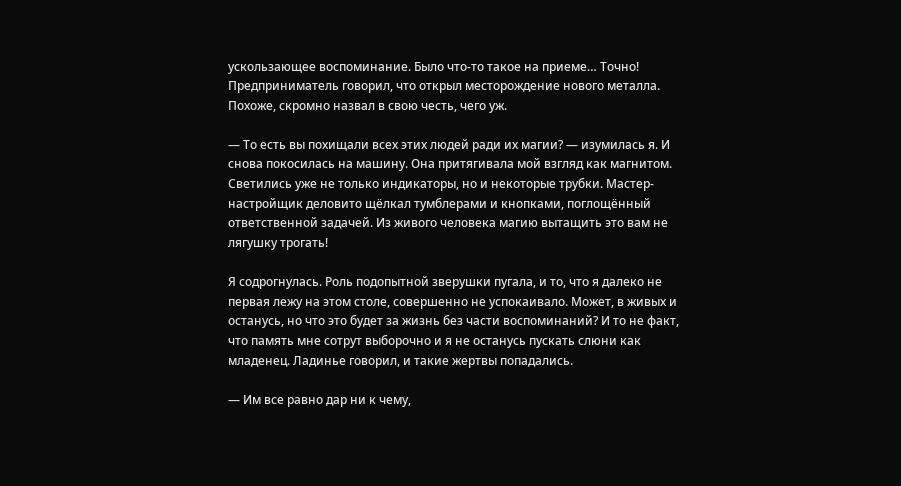ускользающее воспоминание. Было что-то такое на приеме… Точно! Предприниматель говорил, что открыл месторождение нового металла. Похоже, скромно назвал в свою честь, чего уж.

— То есть вы похищали всех этих людей ради их магии? — изумилась я. И снова покосилась на машину. Она притягивала мой взгляд как магнитом. Светились уже не только индикаторы, но и некоторые трубки. Мастер-настройщик деловито щёлкал тумблерами и кнопками, поглощённый ответственной задачей. Из живого человека магию вытащить это вам не лягушку трогать!

Я содрогнулась. Роль подопытной зверушки пугала, и то, что я далеко не первая лежу на этом столе, совершенно не успокаивало. Может, в живых и останусь, но что это будет за жизнь без части воспоминаний? И то не факт, что память мне сотрут выборочно и я не останусь пускать слюни как младенец. Ладинье говорил, и такие жертвы попадались.

— Им все равно дар ни к чему,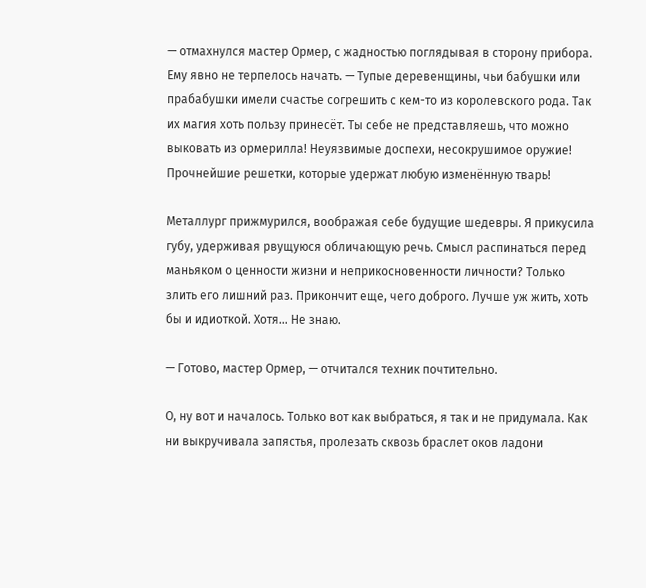— отмахнулся мастер Ормер, с жадностью поглядывая в сторону прибора. Ему явно не терпелось начать. — Тупые деревенщины, чьи бабушки или прабабушки имели счастье согрешить с кем-то из королевского рода. Так их магия хоть пользу принесёт. Ты себе не представляешь, что можно выковать из ормерилла! Неуязвимые доспехи, несокрушимое оружие! Прочнейшие решетки, которые удержат любую изменённую тварь!

Металлург прижмурился, воображая себе будущие шедевры. Я прикусила губу, удерживая рвущуюся обличающую речь. Смысл распинаться перед маньяком о ценности жизни и неприкосновенности личности? Только злить его лишний раз. Прикончит еще, чего доброго. Лучше уж жить, хоть бы и идиоткой. Хотя… Не знаю.

— Готово, мастер Ормер, — отчитался техник почтительно.

О, ну вот и началось. Только вот как выбраться, я так и не придумала. Как ни выкручивала запястья, пролезать сквозь браслет оков ладони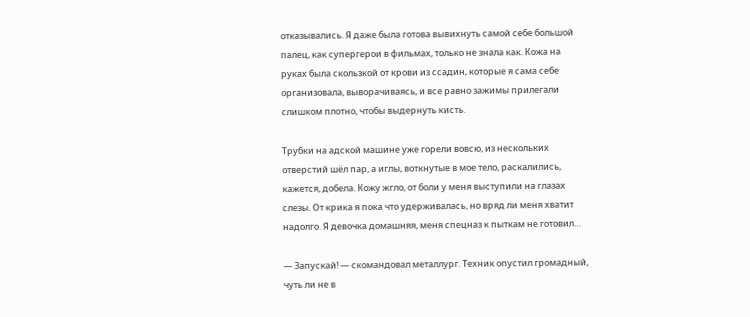отказывались. Я даже была готова вывихнуть самой себе большой палец, как супергерои в фильмах, только не знала как. Кожа на руках была скользкой от крови из ссадин, которые я сама себе организовала, выворачиваясь, и все равно зажимы прилегали слишком плотно, чтобы выдернуть кисть.

Трубки на адской машине уже горели вовсю, из нескольких отверстий шёл пар, а иглы, воткнутые в мое тело, раскалились, кажется, добела. Кожу жгло, от боли у меня выступили на глазах слезы. От крика я пока что удерживалась, но вряд ли меня хватит надолго. Я девочка домашняя, меня спецназ к пыткам не готовил…

— Запускай! — скомандовал металлург. Техник опустил громадный, чуть ли не в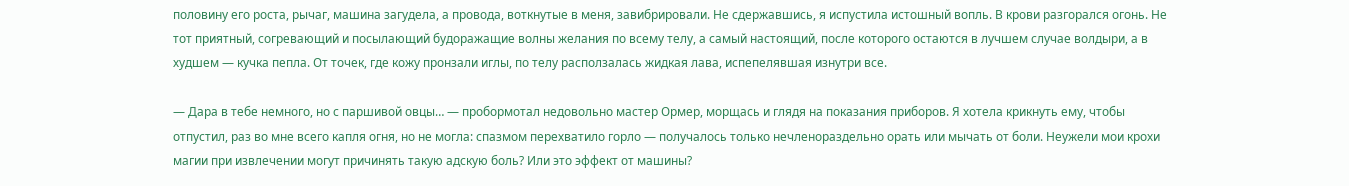половину его роста, рычаг, машина загудела, а провода, воткнутые в меня, завибрировали. Не сдержавшись, я испустила истошный вопль. В крови разгорался огонь. Не тот приятный, согревающий и посылающий будоражащие волны желания по всему телу, а самый настоящий, после которого остаются в лучшем случае волдыри, а в худшем — кучка пепла. От точек, где кожу пронзали иглы, по телу расползалась жидкая лава, испепелявшая изнутри все.

— Дара в тебе немного, но с паршивой овцы… — пробормотал недовольно мастер Ормер, морщась и глядя на показания приборов. Я хотела крикнуть ему, чтобы отпустил, раз во мне всего капля огня, но не могла: спазмом перехватило горло — получалось только нечленораздельно орать или мычать от боли. Неужели мои крохи магии при извлечении могут причинять такую адскую боль? Или это эффект от машины?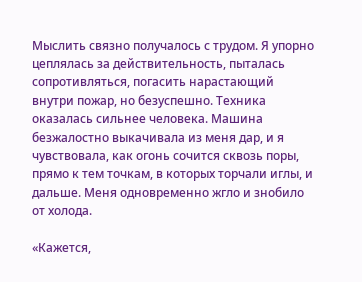Мыслить связно получалось с трудом. Я упорно цеплялась за действительность, пыталась сопротивляться, погасить нарастающий внутри пожар, но безуспешно. Техника оказалась сильнее человека. Машина безжалостно выкачивала из меня дар, и я чувствовала, как огонь сочится сквозь поры, прямо к тем точкам, в которых торчали иглы, и дальше. Меня одновременно жгло и знобило от холода.

«Кажется,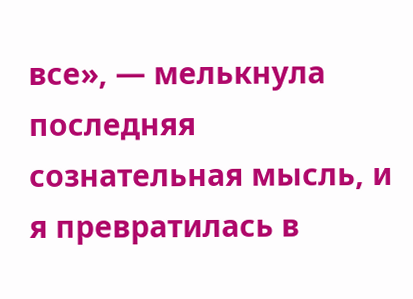все», — мелькнула последняя сознательная мысль, и я превратилась в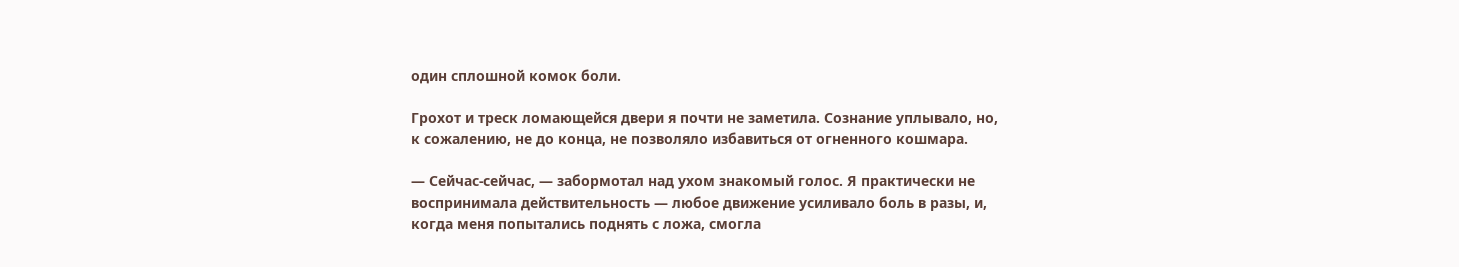один сплошной комок боли.

Грохот и треск ломающейся двери я почти не заметила. Сознание уплывало, но, к сожалению, не до конца, не позволяло избавиться от огненного кошмара.

— Сейчас-сейчас, — забормотал над ухом знакомый голос. Я практически не воспринимала действительность — любое движение усиливало боль в разы, и, когда меня попытались поднять с ложа, смогла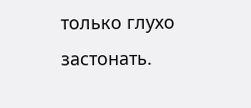только глухо застонать.